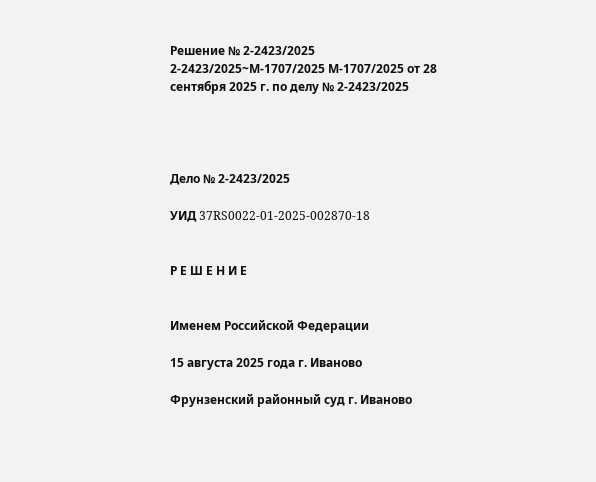Решение № 2-2423/2025 2-2423/2025~М-1707/2025 М-1707/2025 от 28 сентября 2025 г. по делу № 2-2423/2025




Дело № 2-2423/2025

УИД 37RS0022-01-2025-002870-18


Р Е Ш Е Н И Е


Именем Российской Федерации

15 августа 2025 года г. Иваново

Фрунзенский районный суд г. Иваново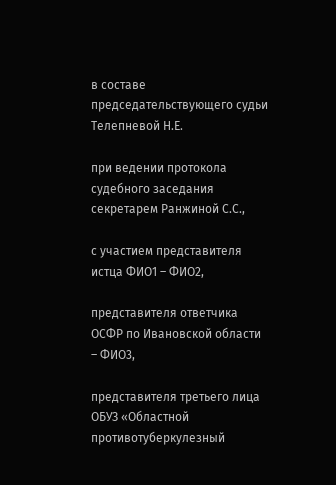в составе председательствующего судьи Телепневой Н.Е.

при ведении протокола судебного заседания секретарем Ранжиной С.С.,

с участием представителя истца ФИО1 – ФИО2,

представителя ответчика ОСФР по Ивановской области – ФИО3,

представителя третьего лица ОБУЗ «Областной противотуберкулезный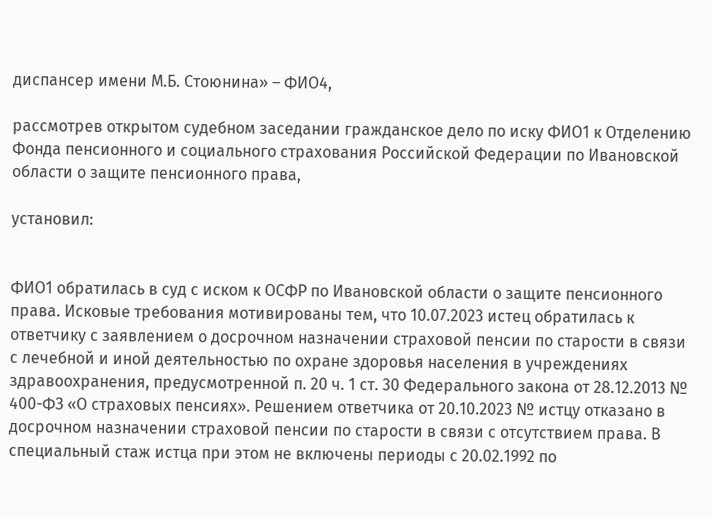диспансер имени М.Б. Стоюнина» – ФИО4,

рассмотрев открытом судебном заседании гражданское дело по иску ФИО1 к Отделению Фонда пенсионного и социального страхования Российской Федерации по Ивановской области о защите пенсионного права,

установил:


ФИО1 обратилась в суд с иском к ОСФР по Ивановской области о защите пенсионного права. Исковые требования мотивированы тем, что 10.07.2023 истец обратилась к ответчику с заявлением о досрочном назначении страховой пенсии по старости в связи с лечебной и иной деятельностью по охране здоровья населения в учреждениях здравоохранения, предусмотренной п. 20 ч. 1 ст. 30 Федерального закона от 28.12.2013 № 400-ФЗ «О страховых пенсиях». Решением ответчика от 20.10.2023 № истцу отказано в досрочном назначении страховой пенсии по старости в связи с отсутствием права. В специальный стаж истца при этом не включены периоды с 20.02.1992 по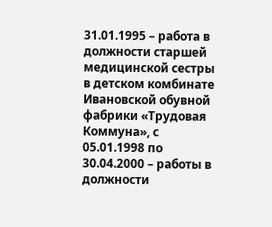31.01.1995 – работа в должности старшей медицинской сестры в детском комбинате Ивановской обувной фабрики «Трудовая Коммуна», с 05.01.1998 по 30.04.2000 – работы в должности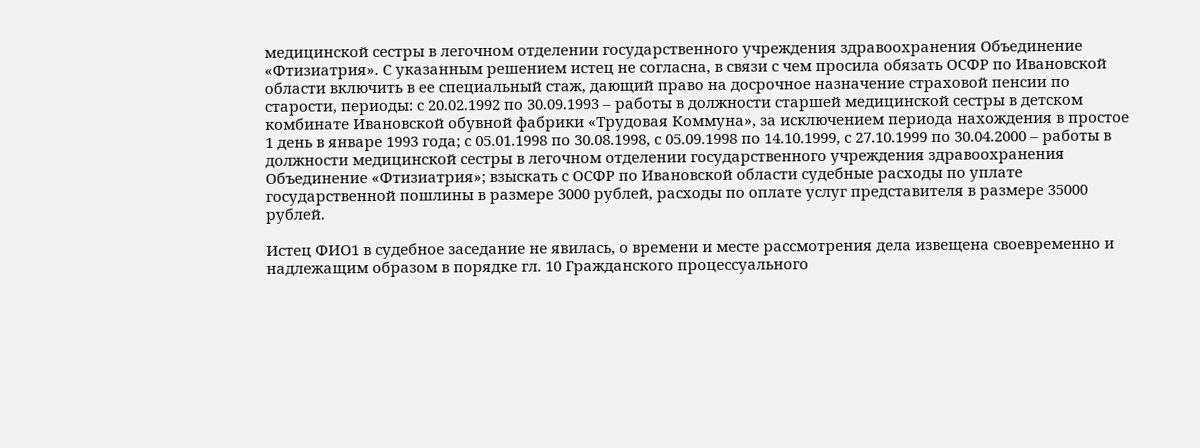медицинской сестры в легочном отделении государственного учреждения здравоохранения Объединение «Фтизиатрия». С указанным решением истец не согласна, в связи с чем просила обязать ОСФР по Ивановской области включить в ее специальный стаж, дающий право на досрочное назначение страховой пенсии по старости, периоды: с 20.02.1992 по 30.09.1993 – работы в должности старшей медицинской сестры в детском комбинате Ивановской обувной фабрики «Трудовая Коммуна», за исключением периода нахождения в простое 1 день в январе 1993 года; с 05.01.1998 по 30.08.1998, с 05.09.1998 по 14.10.1999, с 27.10.1999 по 30.04.2000 – работы в должности медицинской сестры в легочном отделении государственного учреждения здравоохранения Объединение «Фтизиатрия»; взыскать с ОСФР по Ивановской области судебные расходы по уплате государственной пошлины в размере 3000 рублей, расходы по оплате услуг представителя в размере 35000 рублей.

Истец ФИО1 в судебное заседание не явилась, о времени и месте рассмотрения дела извещена своевременно и надлежащим образом в порядке гл. 10 Гражданского процессуального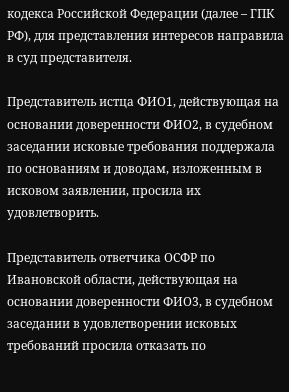кодекса Российской Федерации (далее – ГПК РФ), для представления интересов направила в суд представителя.

Представитель истца ФИО1, действующая на основании доверенности ФИО2, в судебном заседании исковые требования поддержала по основаниям и доводам, изложенным в исковом заявлении, просила их удовлетворить.

Представитель ответчика ОСФР по Ивановской области, действующая на основании доверенности ФИО3, в судебном заседании в удовлетворении исковых требований просила отказать по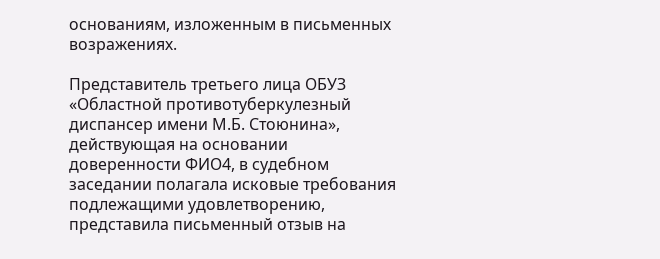основаниям, изложенным в письменных возражениях.

Представитель третьего лица ОБУЗ «Областной противотуберкулезный диспансер имени М.Б. Стоюнина», действующая на основании доверенности ФИО4, в судебном заседании полагала исковые требования подлежащими удовлетворению, представила письменный отзыв на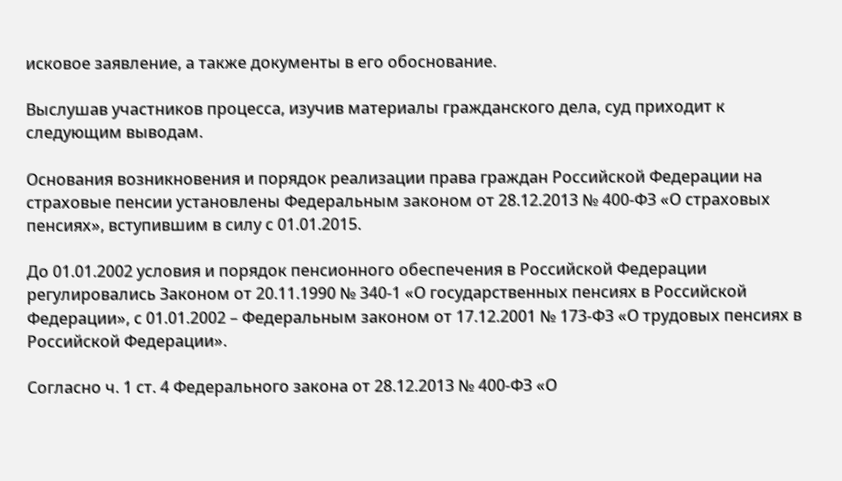исковое заявление, а также документы в его обоснование.

Выслушав участников процесса, изучив материалы гражданского дела, суд приходит к следующим выводам.

Основания возникновения и порядок реализации права граждан Российской Федерации на страховые пенсии установлены Федеральным законом от 28.12.2013 № 400-ФЗ «О страховых пенсиях», вступившим в силу с 01.01.2015.

До 01.01.2002 условия и порядок пенсионного обеспечения в Российской Федерации регулировались Законом от 20.11.1990 № 340-1 «О государственных пенсиях в Российской Федерации», с 01.01.2002 – Федеральным законом от 17.12.2001 № 173-Ф3 «О трудовых пенсиях в Российской Федерации».

Согласно ч. 1 ст. 4 Федерального закона от 28.12.2013 № 400-ФЗ «О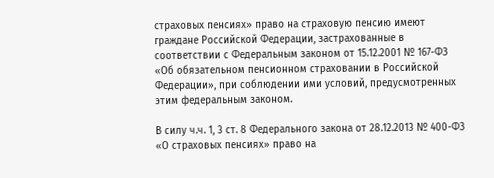страховых пенсиях» право на страховую пенсию имеют граждане Российской Федерации, застрахованные в соответствии с Федеральным законом от 15.12.2001 № 167-ФЗ «Об обязательном пенсионном страховании в Российской Федерации», при соблюдении ими условий, предусмотренных этим федеральным законом.

В силу ч.ч. 1, 3 ст. 8 Федерального закона от 28.12.2013 № 400-ФЗ «О страховых пенсиях» право на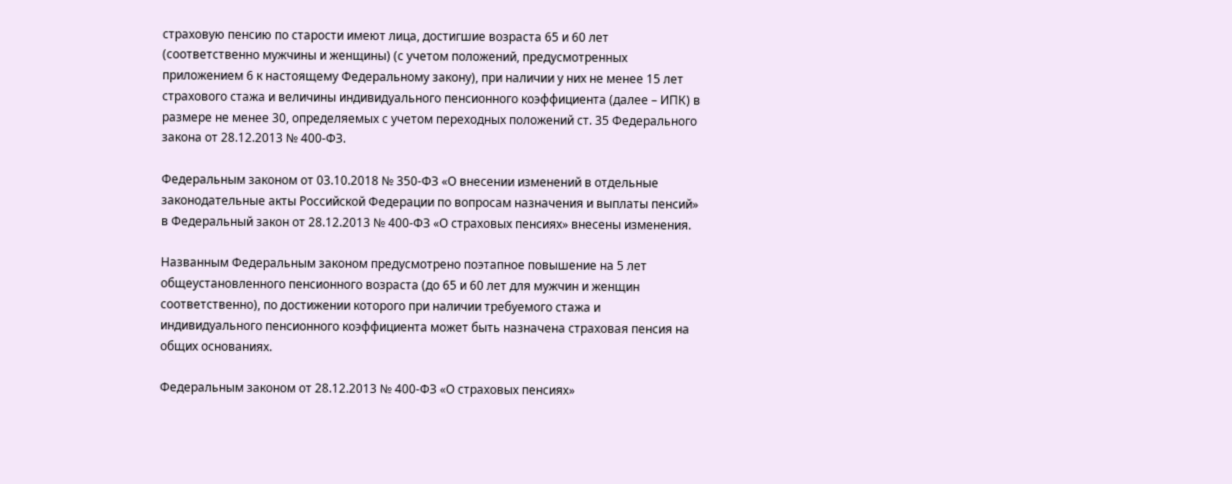страховую пенсию по старости имеют лица, достигшие возраста 65 и 60 лет (соответственно мужчины и женщины) (с учетом положений, предусмотренных приложением 6 к настоящему Федеральному закону), при наличии у них не менее 15 лет страхового стажа и величины индивидуального пенсионного коэффициента (далее – ИПК) в размере не менее 30, определяемых с учетом переходных положений ст. 35 Федерального закона от 28.12.2013 № 400-ФЗ.

Федеральным законом от 03.10.2018 № 350-ФЗ «О внесении изменений в отдельные законодательные акты Российской Федерации по вопросам назначения и выплаты пенсий» в Федеральный закон от 28.12.2013 № 400-ФЗ «О страховых пенсиях» внесены изменения.

Названным Федеральным законом предусмотрено поэтапное повышение на 5 лет общеустановленного пенсионного возраста (до 65 и 60 лет для мужчин и женщин соответственно), по достижении которого при наличии требуемого стажа и индивидуального пенсионного коэффициента может быть назначена страховая пенсия на общих основаниях.

Федеральным законом от 28.12.2013 № 400-ФЗ «О страховых пенсиях»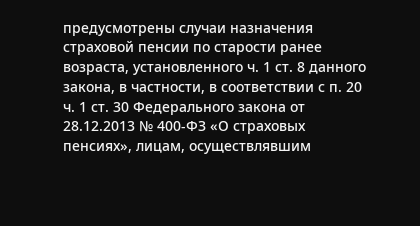предусмотрены случаи назначения страховой пенсии по старости ранее возраста, установленного ч. 1 ст. 8 данного закона, в частности, в соответствии с п. 20 ч. 1 ст. 30 Федерального закона от 28.12.2013 № 400-ФЗ «О страховых пенсиях», лицам, осуществлявшим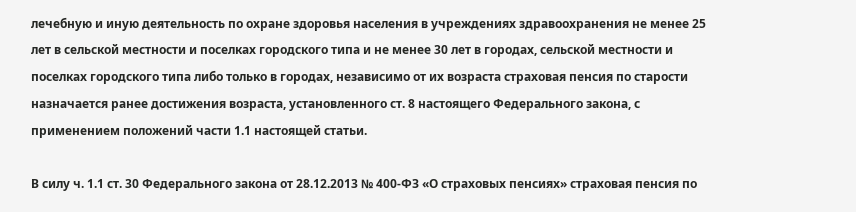лечебную и иную деятельность по охране здоровья населения в учреждениях здравоохранения не менее 25 лет в сельской местности и поселках городского типа и не менее 30 лет в городах, сельской местности и поселках городского типа либо только в городах, независимо от их возраста страховая пенсия по старости назначается ранее достижения возраста, установленного ст. 8 настоящего Федерального закона, с применением положений части 1.1 настоящей статьи.

В силу ч. 1.1 ст. 30 Федерального закона от 28.12.2013 № 400-ФЗ «О страховых пенсиях» страховая пенсия по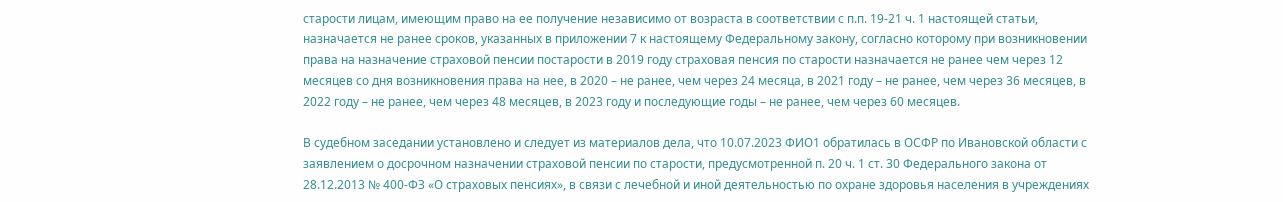старости лицам, имеющим право на ее получение независимо от возраста в соответствии с п.п. 19-21 ч. 1 настоящей статьи, назначается не ранее сроков, указанных в приложении 7 к настоящему Федеральному закону, согласно которому при возникновении права на назначение страховой пенсии постарости в 2019 году страховая пенсия по старости назначается не ранее чем через 12 месяцев со дня возникновения права на нее, в 2020 – не ранее, чем через 24 месяца, в 2021 году – не ранее, чем через 36 месяцев, в 2022 году – не ранее, чем через 48 месяцев, в 2023 году и последующие годы – не ранее, чем через 60 месяцев.

В судебном заседании установлено и следует из материалов дела, что 10.07.2023 ФИО1 обратилась в ОСФР по Ивановской области с заявлением о досрочном назначении страховой пенсии по старости, предусмотренной п. 20 ч. 1 ст. 30 Федерального закона от 28.12.2013 № 400-ФЗ «О страховых пенсиях», в связи с лечебной и иной деятельностью по охране здоровья населения в учреждениях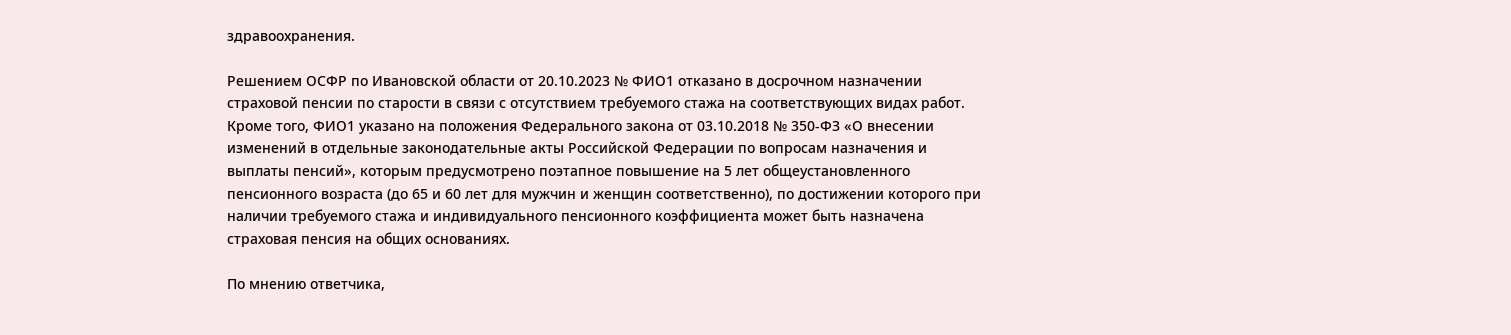здравоохранения.

Решением ОСФР по Ивановской области от 20.10.2023 № ФИО1 отказано в досрочном назначении страховой пенсии по старости в связи с отсутствием требуемого стажа на соответствующих видах работ. Кроме того, ФИО1 указано на положения Федерального закона от 03.10.2018 № 350-ФЗ «О внесении изменений в отдельные законодательные акты Российской Федерации по вопросам назначения и выплаты пенсий», которым предусмотрено поэтапное повышение на 5 лет общеустановленного пенсионного возраста (до 65 и 60 лет для мужчин и женщин соответственно), по достижении которого при наличии требуемого стажа и индивидуального пенсионного коэффициента может быть назначена страховая пенсия на общих основаниях.

По мнению ответчика,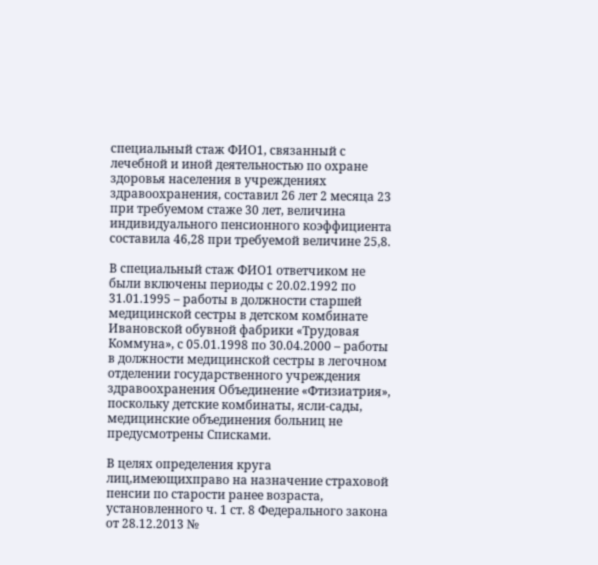специальный стаж ФИО1, связанный с лечебной и иной деятельностью по охране здоровья населения в учреждениях здравоохранения, составил 26 лет 2 месяца 23 при требуемом стаже 30 лет, величина индивидуального пенсионного коэффициента составила 46,28 при требуемой величине 25,8.

В специальный стаж ФИО1 ответчиком не были включены периоды с 20.02.1992 по 31.01.1995 – работы в должности старшей медицинской сестры в детском комбинате Ивановской обувной фабрики «Трудовая Коммуна», с 05.01.1998 по 30.04.2000 – работы в должности медицинской сестры в легочном отделении государственного учреждения здравоохранения Объединение «Фтизиатрия», поскольку детские комбинаты, ясли-сады, медицинские объединения больниц не предусмотрены Списками.

В целях определения круга лиц,имеющихправо на назначение страховой пенсии по старости ранее возраста, установленного ч. 1 ст. 8 Федерального закона от 28.12.2013 №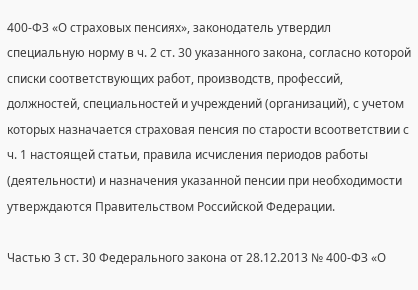400-ФЗ «О страховых пенсиях», законодатель утвердил специальную норму в ч. 2 ст. 30 указанного закона, согласно которой списки соответствующих работ, производств, профессий, должностей, специальностей и учреждений (организаций), с учетом которых назначается страховая пенсия по старости всоответствии с ч. 1 настоящей статьи, правила исчисления периодов работы (деятельности) и назначения указанной пенсии при необходимости утверждаются Правительством Российской Федерации.

Частью 3 ст. 30 Федерального закона от 28.12.2013 № 400-ФЗ «О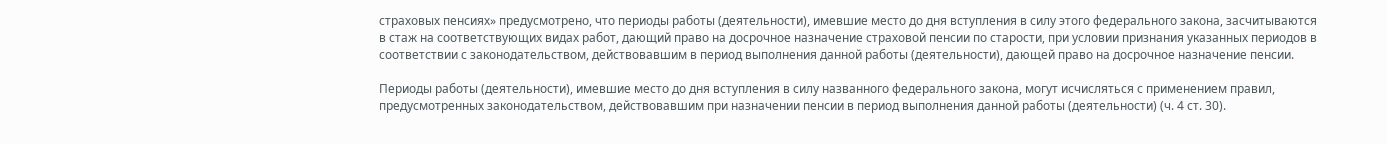страховых пенсиях» предусмотрено, что периоды работы (деятельности), имевшие место до дня вступления в силу этого федерального закона, засчитываются в стаж на соответствующих видах работ, дающий право на досрочное назначение страховой пенсии по старости, при условии признания указанных периодов в соответствии с законодательством, действовавшим в период выполнения данной работы (деятельности), дающей право на досрочное назначение пенсии.

Периоды работы (деятельности), имевшие место до дня вступления в силу названного федерального закона, могут исчисляться с применением правил, предусмотренных законодательством, действовавшим при назначении пенсии в период выполнения данной работы (деятельности) (ч. 4 ст. 30).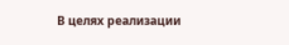В целях реализации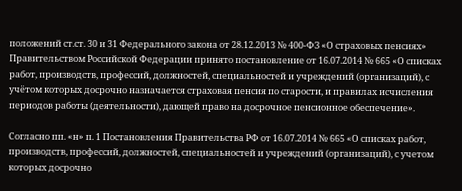положений ст.ст. 30 и 31 Федерального закона от 28.12.2013 № 400-ФЗ «О страховых пенсиях» Правительством Российской Федерации принято постановление от 16.07.2014 № 665 «О списках работ, производств, профессий, должностей, специальностей и учреждений (организаций), с учётом которых досрочно назначается страховая пенсия по старости, и правилах исчисления периодов работы (деятельности), дающей право на досрочное пенсионное обеспечение».

Согласно пп. «н» п. 1 Постановления Правительства РФ от 16.07.2014 № 665 «О списках работ, производств, профессий, должностей, специальностей и учреждений (организаций), с учетом которых досрочно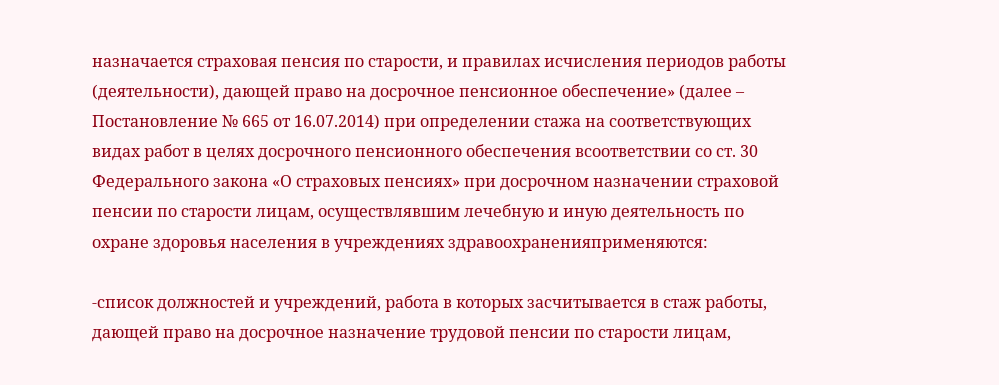назначается страховая пенсия по старости, и правилах исчисления периодов работы (деятельности), дающей право на досрочное пенсионное обеспечение» (далее – Постановление № 665 от 16.07.2014) при определении стажа на соответствующих видах работ в целях досрочного пенсионного обеспечения всоответствии со ст. 30 Федерального закона «О страховых пенсиях» при досрочном назначении страховой пенсии по старости лицам, осуществлявшим лечебную и иную деятельность по охране здоровья населения в учреждениях здравоохраненияприменяются:

-список должностей и учреждений, работа в которых засчитывается в стаж работы, дающей право на досрочное назначение трудовой пенсии по старости лицам,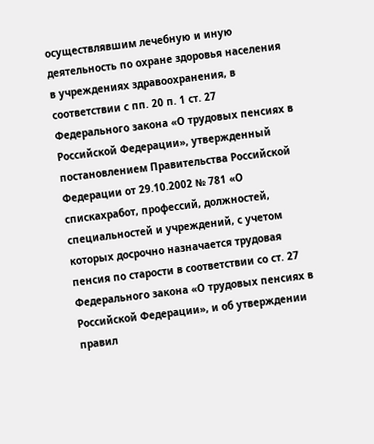осуществлявшим лечебную и иную деятельность по охране здоровья населения в учреждениях здравоохранения, в соответствии с пп. 20 п. 1 ст. 27 Федерального закона «О трудовых пенсиях в Российской Федерации», утвержденный постановлением Правительства Российской Федерации от 29.10.2002 № 781 «О спискахработ, профессий, должностей, специальностей и учреждений, с учетом которых досрочно назначается трудовая пенсия по старости в соответствии со ст. 27 Федерального закона «О трудовых пенсиях в Российской Федерации», и об утверждении правил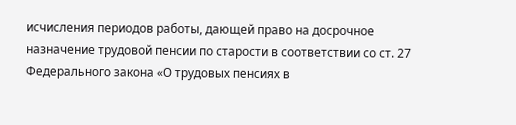исчисления периодов работы, дающей право на досрочное назначение трудовой пенсии по старости в соответствии со ст. 27 Федерального закона «О трудовых пенсиях в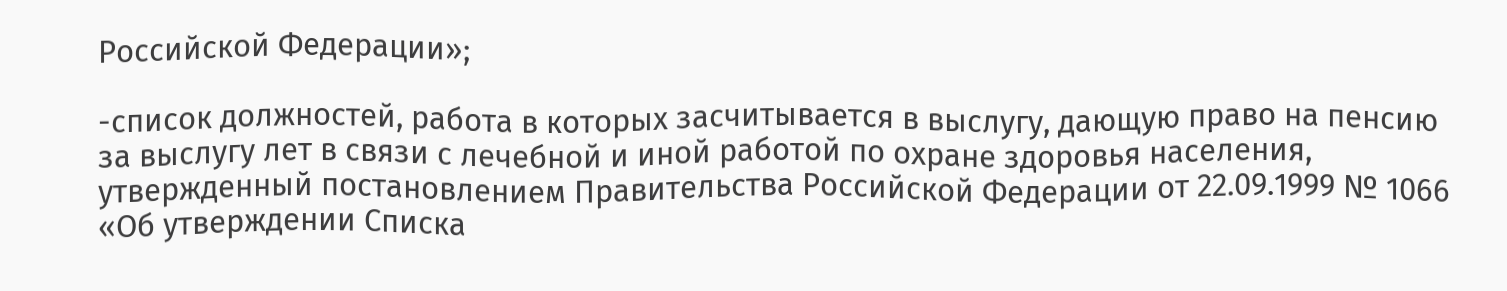Российской Федерации»;

-список должностей, работа в которых засчитывается в выслугу, дающую право на пенсию за выслугу лет в связи с лечебной и иной работой по охране здоровья населения, утвержденный постановлением Правительства Российской Федерации от 22.09.1999 № 1066 «Об утверждении Списка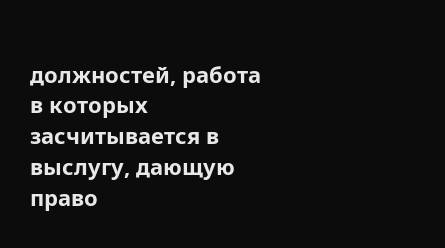должностей, работа в которых засчитывается в выслугу, дающую право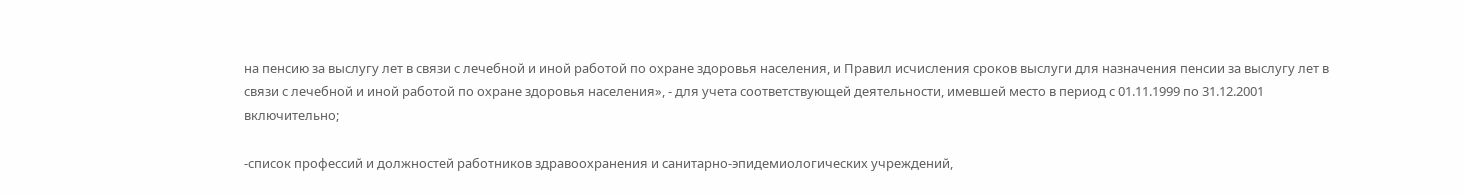на пенсию за выслугу лет в связи с лечебной и иной работой по охране здоровья населения, и Правил исчисления сроков выслуги для назначения пенсии за выслугу лет в связи с лечебной и иной работой по охране здоровья населения», - для учета соответствующей деятельности, имевшей место в период с 01.11.1999 по 31.12.2001 включительно;

-список профессий и должностей работников здравоохранения и санитарно-эпидемиологических учреждений,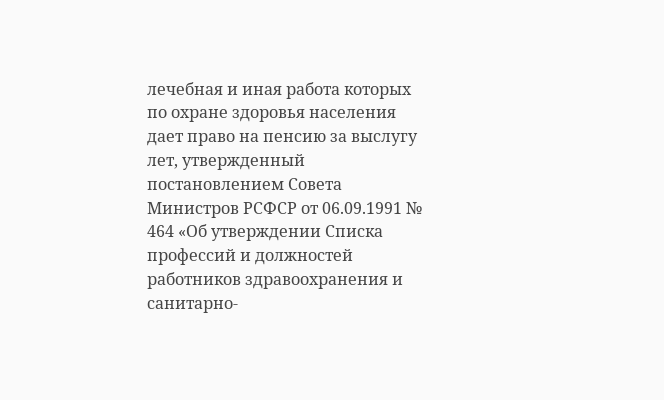лечебная и иная работа которых по охране здоровья населения дает право на пенсию за выслугу лет, утвержденный постановлением Совета Министров РСФСР от 06.09.1991 № 464 «Об утверждении Списка профессий и должностей работников здравоохранения и санитарно-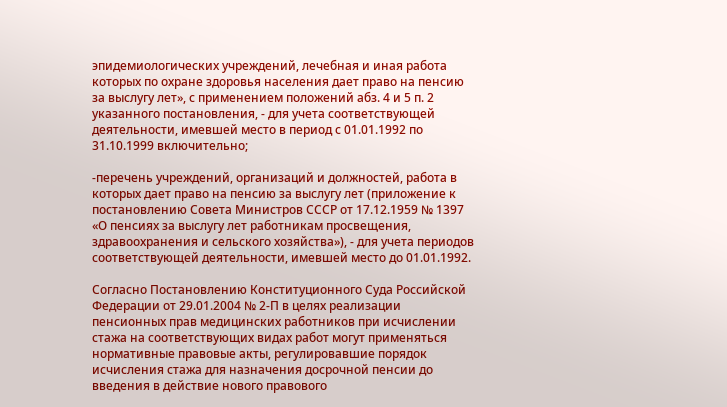эпидемиологических учреждений, лечебная и иная работа которых по охране здоровья населения дает право на пенсию за выслугу лет», с применением положений абз. 4 и 5 п. 2 указанного постановления, - для учета соответствующей деятельности, имевшей место в период с 01.01.1992 по 31.10.1999 включительно;

-перечень учреждений, организаций и должностей, работа в которых дает право на пенсию за выслугу лет (приложение к постановлению Совета Министров СССР от 17.12.1959 № 1397 «О пенсиях за выслугу лет работникам просвещения, здравоохранения и сельского хозяйства»), - для учета периодов соответствующей деятельности, имевшей место до 01.01.1992.

Согласно Постановлению Конституционного Суда Российской Федерации от 29.01.2004 № 2-П в целях реализации пенсионных прав медицинских работников при исчислении стажа на соответствующих видах работ могут применяться нормативные правовые акты, регулировавшие порядок исчисления стажа для назначения досрочной пенсии до введения в действие нового правового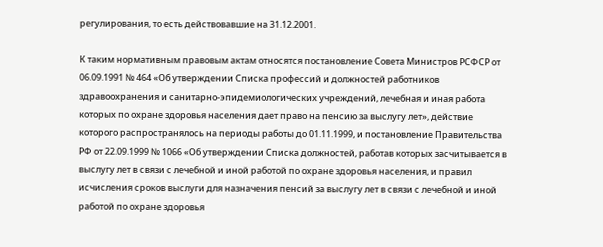регулирования, то есть действовавшие на 31.12.2001.

К таким нормативным правовым актам относятся постановление Совета Министров РСФСР от 06.09.1991 № 464 «Об утверждении Списка профессий и должностей работников здравоохранения и санитарно-эпидемиологических учреждений, лечебная и иная работа которых по охране здоровья населения дает право на пенсию за выслугу лет», действие которого распространялось на периоды работы до 01.11.1999, и постановление Правительства РФ от 22.09.1999 № 1066 «Об утверждении Списка должностей, работав которых засчитывается в выслугу лет в связи с лечебной и иной работой по охране здоровья населения, и правил исчисления сроков выслуги для назначения пенсий за выслугу лет в связи с лечебной и иной работой по охране здоровья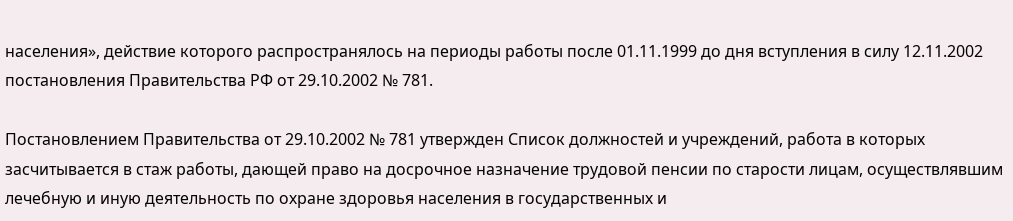населения», действие которого распространялось на периоды работы после 01.11.1999 до дня вступления в силу 12.11.2002 постановления Правительства РФ от 29.10.2002 № 781.

Постановлением Правительства от 29.10.2002 № 781 утвержден Список должностей и учреждений, работа в которых засчитывается в стаж работы, дающей право на досрочное назначение трудовой пенсии по старости лицам, осуществлявшим лечебную и иную деятельность по охране здоровья населения в государственных и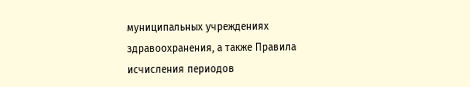муниципальных учреждениях здравоохранения, а также Правила исчисления периодов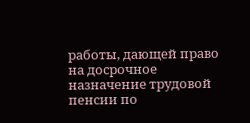работы, дающей право на досрочное назначение трудовой пенсии по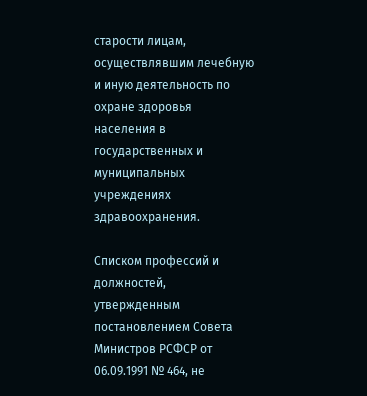старости лицам, осуществлявшим лечебную и иную деятельность по охране здоровья населения в государственных и муниципальных учреждениях здравоохранения.

Списком профессий и должностей, утвержденным постановлением Совета Министров РСФСР от 06.09.1991 № 464, не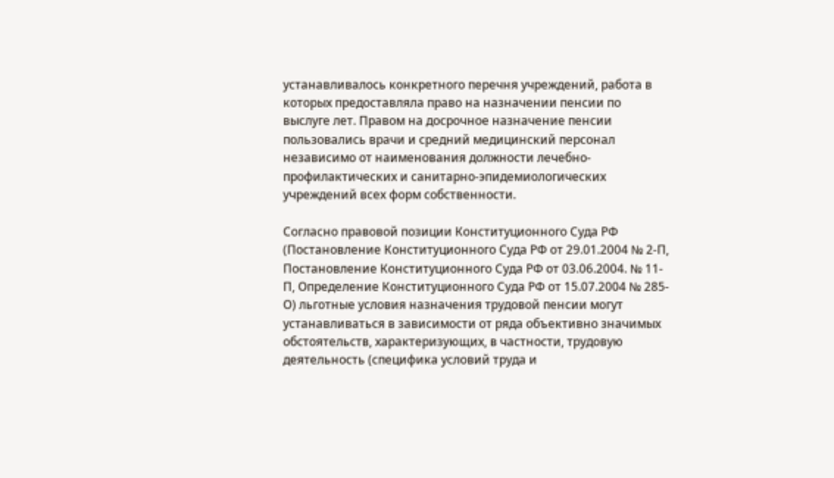устанавливалось конкретного перечня учреждений, работа в которых предоставляла право на назначении пенсии по выслуге лет. Правом на досрочное назначение пенсии пользовались врачи и средний медицинский персонал независимо от наименования должности лечебно-профилактических и санитарно-эпидемиологических учреждений всех форм собственности.

Согласно правовой позиции Конституционного Суда РФ (Постановление Конституционного Суда РФ от 29.01.2004 № 2-П, Постановление Конституционного Суда РФ от 03.06.2004. № 11-П, Определение Конституционного Суда РФ от 15.07.2004 № 285-О) льготные условия назначения трудовой пенсии могут устанавливаться в зависимости от ряда объективно значимых обстоятельств, характеризующих, в частности, трудовую деятельность (специфика условий труда и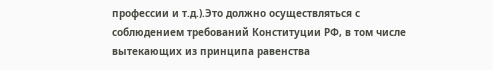профессии и т.д.).Это должно осуществляться с соблюдением требований Конституции РФ, в том числе вытекающих из принципа равенства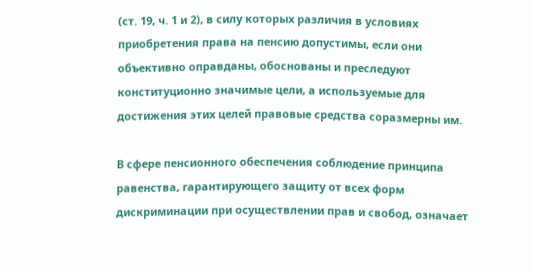(ст. 19, ч. 1 и 2), в силу которых различия в условиях приобретения права на пенсию допустимы, если они объективно оправданы, обоснованы и преследуют конституционно значимые цели, а используемые для достижения этих целей правовые средства соразмерны им.

В сфере пенсионного обеспечения соблюдение принципа равенства, гарантирующего защиту от всех форм дискриминации при осуществлении прав и свобод, означает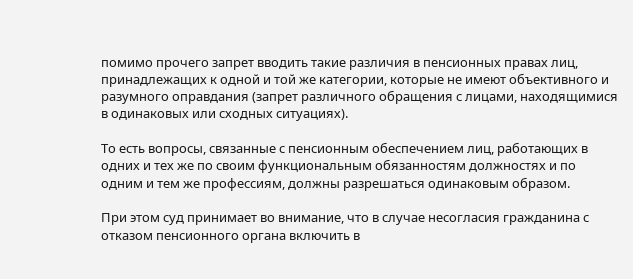помимо прочего запрет вводить такие различия в пенсионных правах лиц, принадлежащих к одной и той же категории, которые не имеют объективного и разумного оправдания (запрет различного обращения с лицами, находящимися в одинаковых или сходных ситуациях).

То есть вопросы, связанные с пенсионным обеспечением лиц, работающих в одних и тех же по своим функциональным обязанностям должностях и по одним и тем же профессиям, должны разрешаться одинаковым образом.

При этом суд принимает во внимание, что в случае несогласия гражданина с отказом пенсионного органа включить в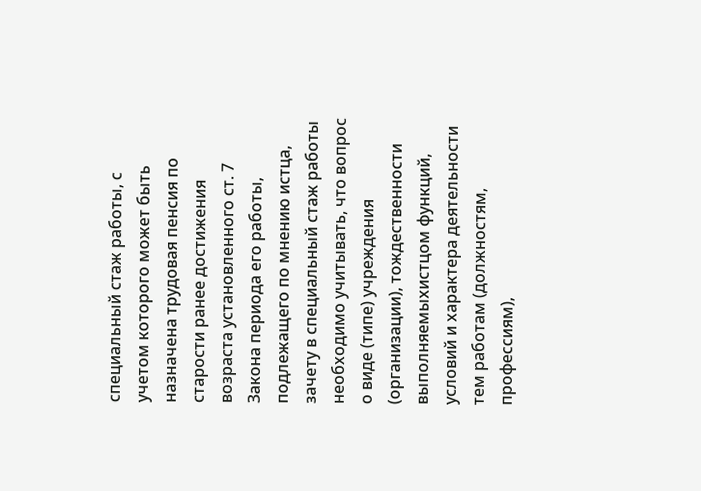специальный стаж работы, с учетом которого может быть назначена трудовая пенсия по старости ранее достижения возраста установленного ст. 7 Закона периода его работы, подлежащего по мнению истца, зачету в специальный стаж работы необходимо учитывать, что вопрос о виде (типе) учреждения (организации), тождественности выполняемыхистцом функций, условий и характера деятельности тем работам (должностям, профессиям),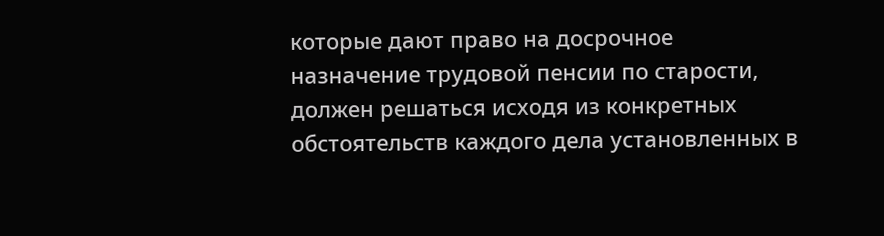которые дают право на досрочное назначение трудовой пенсии по старости, должен решаться исходя из конкретных обстоятельств каждого дела установленных в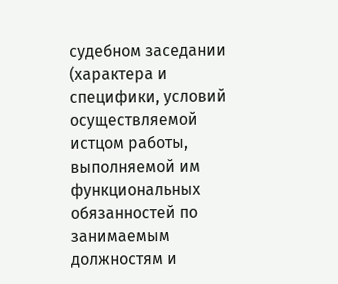судебном заседании (характера и специфики, условий осуществляемой истцом работы, выполняемой им функциональных обязанностей по занимаемым должностям и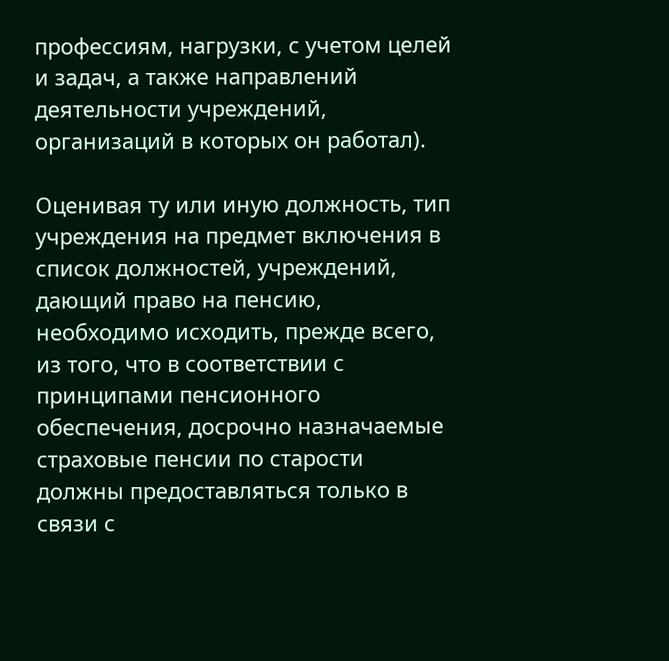профессиям, нагрузки, с учетом целей и задач, а также направлений деятельности учреждений, организаций в которых он работал).

Оценивая ту или иную должность, тип учреждения на предмет включения в список должностей, учреждений, дающий право на пенсию, необходимо исходить, прежде всего, из того, что в соответствии с принципами пенсионного обеспечения, досрочно назначаемые страховые пенсии по старости должны предоставляться только в связи с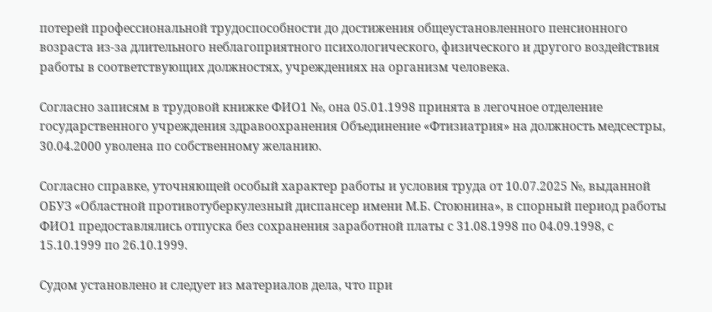потерей профессиональной трудоспособности до достижения общеустановленного пенсионного возраста из-за длительного неблагоприятного психологического, физического и другого воздействия работы в соответствующих должностях, учреждениях на организм человека.

Согласно записям в трудовой книжке ФИО1 №, она 05.01.1998 принята в легочное отделение государственного учреждения здравоохранения Объединение «Фтизиатрия» на должность медсестры, 30.04.2000 уволена по собственному желанию.

Согласно справке, уточняющей особый характер работы и условия труда от 10.07.2025 №, выданной ОБУЗ «Областной противотуберкулезный диспансер имени М.Б. Стоюнина», в спорный период работы ФИО1 предоставлялись отпуска без сохранения заработной платы с 31.08.1998 по 04.09.1998, с 15.10.1999 по 26.10.1999.

Судом установлено и следует из материалов дела, что при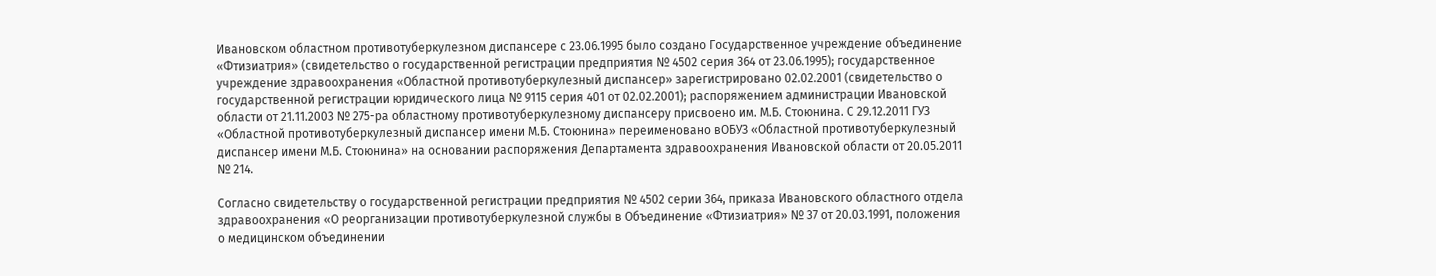Ивановском областном противотуберкулезном диспансере с 23.06.1995 было создано Государственное учреждение объединение «Фтизиатрия» (свидетельство о государственной регистрации предприятия № 4502 серия 364 от 23.06.1995); государственное учреждение здравоохранения «Областной противотуберкулезный диспансер» зарегистрировано 02.02.2001 (свидетельство о государственной регистрации юридического лица № 9115 серия 401 от 02.02.2001); распоряжением администрации Ивановской области от 21.11.2003 № 275-ра областному противотуберкулезному диспансеру присвоено им. М.Б. Стоюнина. С 29.12.2011 ГУЗ «Областной противотуберкулезный диспансер имени М.Б. Стоюнина» переименовано вОБУЗ «Областной противотуберкулезный диспансер имени М.Б. Стоюнина» на основании распоряжения Департамента здравоохранения Ивановской области от 20.05.2011 № 214.

Согласно свидетельству о государственной регистрации предприятия № 4502 серии 364, приказа Ивановского областного отдела здравоохранения «О реорганизации противотуберкулезной службы в Объединение «Фтизиатрия» № 37 от 20.03.1991, положения о медицинском объединении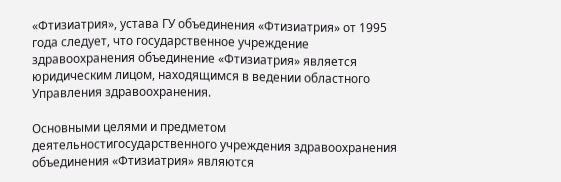«Фтизиатрия», устава ГУ объединения «Фтизиатрия» от 1995 года следует, что государственное учреждение здравоохранения объединение «Фтизиатрия» является юридическим лицом, находящимся в ведении областного Управления здравоохранения.

Основными целями и предметом деятельностигосударственного учреждения здравоохранения объединения «Фтизиатрия» являются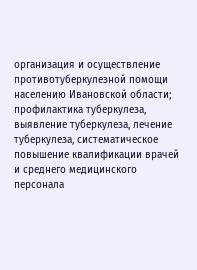организация и осуществление противотуберкулезной помощи населению Ивановской области; профилактика туберкулеза, выявление туберкулеза, лечение туберкулеза, систематическое повышение квалификации врачей и среднего медицинского персонала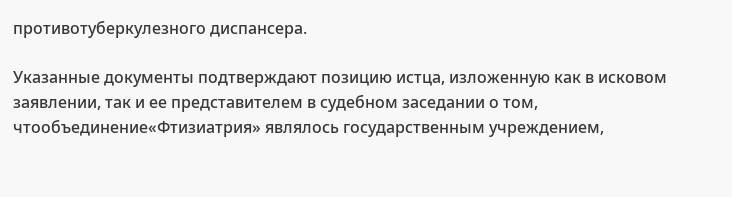противотуберкулезного диспансера.

Указанные документы подтверждают позицию истца, изложенную как в исковом заявлении, так и ее представителем в судебном заседании о том, чтообъединение«Фтизиатрия» являлось государственным учреждением,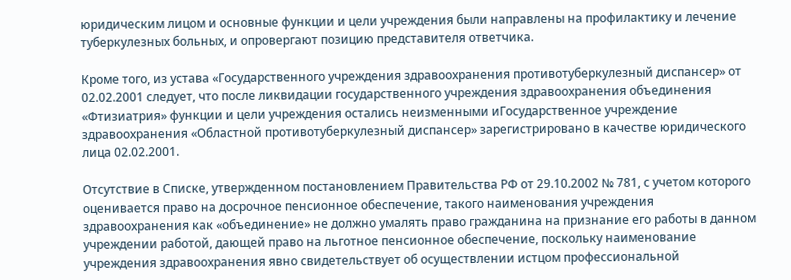юридическим лицом и основные функции и цели учреждения были направлены на профилактику и лечение туберкулезных больных, и опровергают позицию представителя ответчика.

Кроме того, из устава «Государственного учреждения здравоохранения противотуберкулезный диспансер» от 02.02.2001 следует, что после ликвидации государственного учреждения здравоохранения объединения «Фтизиатрия» функции и цели учреждения остались неизменными иГосударственное учреждение здравоохранения «Областной противотуберкулезный диспансер» зарегистрировано в качестве юридического лица 02.02.2001.

Отсутствие в Списке, утвержденном постановлением Правительства РФ от 29.10.2002 № 781, с учетом которого оценивается право на досрочное пенсионное обеспечение, такого наименования учреждения здравоохранения как «объединение» не должно умалять право гражданина на признание его работы в данном учреждении работой, дающей право на льготное пенсионное обеспечение, поскольку наименование учреждения здравоохранения явно свидетельствует об осуществлении истцом профессиональной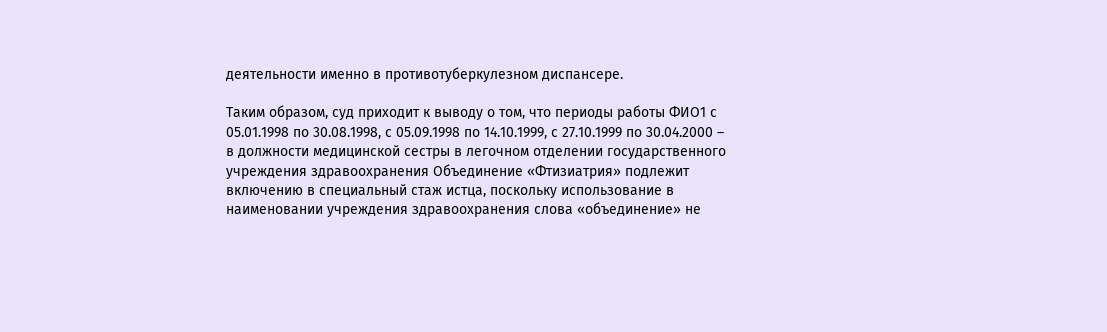деятельности именно в противотуберкулезном диспансере.

Таким образом, суд приходит к выводу о том, что периоды работы ФИО1 с 05.01.1998 по 30.08.1998, с 05.09.1998 по 14.10.1999, с 27.10.1999 по 30.04.2000 – в должности медицинской сестры в легочном отделении государственного учреждения здравоохранения Объединение «Фтизиатрия» подлежит включению в специальный стаж истца, поскольку использование в наименовании учреждения здравоохранения слова «объединение» не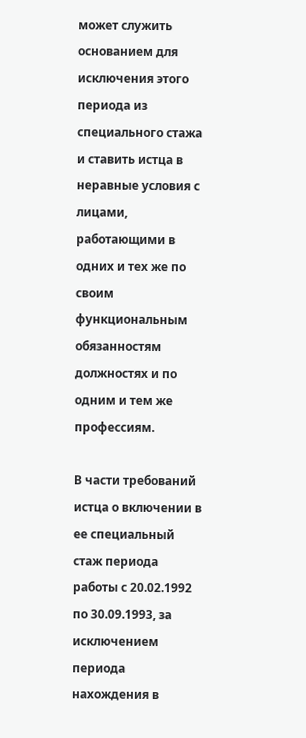может служить основанием для исключения этого периода из специального стажа и ставить истца в неравные условия с лицами, работающими в одних и тех же по своим функциональным обязанностям должностях и по одним и тем же профессиям.

В части требований истца о включении в ее специальный стаж периода работы с 20.02.1992 по 30.09.1993, за исключением периода нахождения в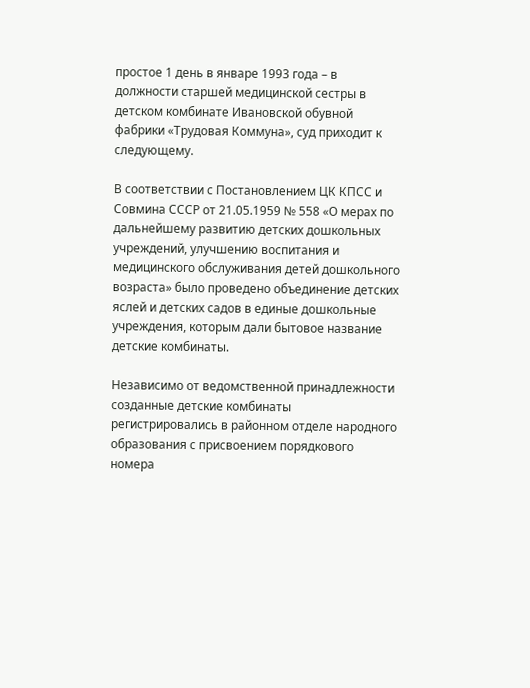простое 1 день в январе 1993 года – в должности старшей медицинской сестры в детском комбинате Ивановской обувной фабрики «Трудовая Коммуна», суд приходит к следующему.

В соответствии с Постановлением ЦК КПСС и Совмина СССР от 21.05.1959 № 558 «О мерах по дальнейшему развитию детских дошкольных учреждений, улучшению воспитания и медицинского обслуживания детей дошкольного возраста» было проведено объединение детских яслей и детских садов в единые дошкольные учреждения, которым дали бытовое название детские комбинаты.

Независимо от ведомственной принадлежности созданные детские комбинаты регистрировались в районном отделе народного образования с присвоением порядкового номера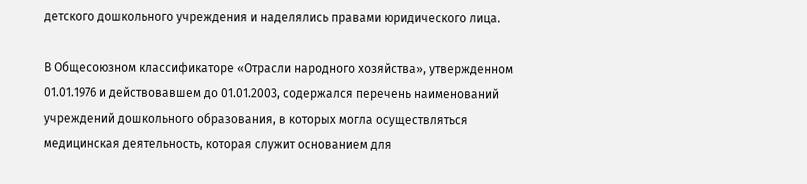детского дошкольного учреждения и наделялись правами юридического лица.

В Общесоюзном классификаторе «Отрасли народного хозяйства», утвержденном 01.01.1976 и действовавшем до 01.01.2003, содержался перечень наименований учреждений дошкольного образования, в которых могла осуществляться медицинская деятельность, которая служит основанием для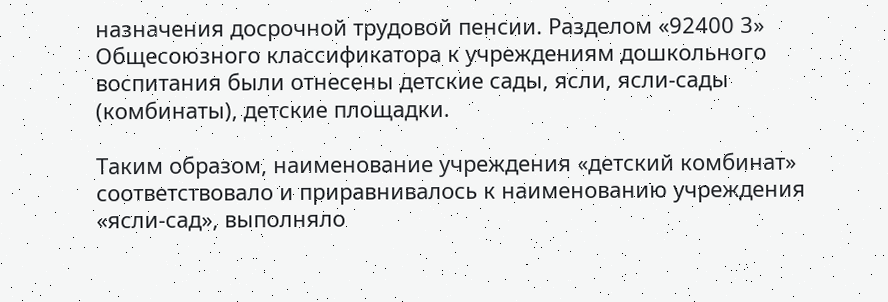назначения досрочной трудовой пенсии. Разделом «92400 3» Общесоюзного классификатора к учреждениям дошкольного воспитания были отнесены детские сады, ясли, ясли-сады (комбинаты), детские площадки.

Таким образом, наименование учреждения «детский комбинат» соответствовало и приравнивалось к наименованию учреждения «ясли-сад», выполняло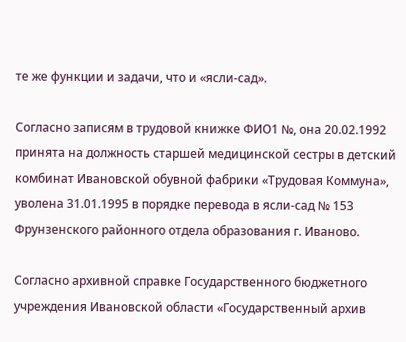те же функции и задачи, что и «ясли-сад».

Согласно записям в трудовой книжке ФИО1 №, она 20.02.1992 принята на должность старшей медицинской сестры в детский комбинат Ивановской обувной фабрики «Трудовая Коммуна», уволена 31.01.1995 в порядке перевода в ясли-сад № 153 Фрунзенского районного отдела образования г. Иваново.

Согласно архивной справке Государственного бюджетного учреждения Ивановской области «Государственный архив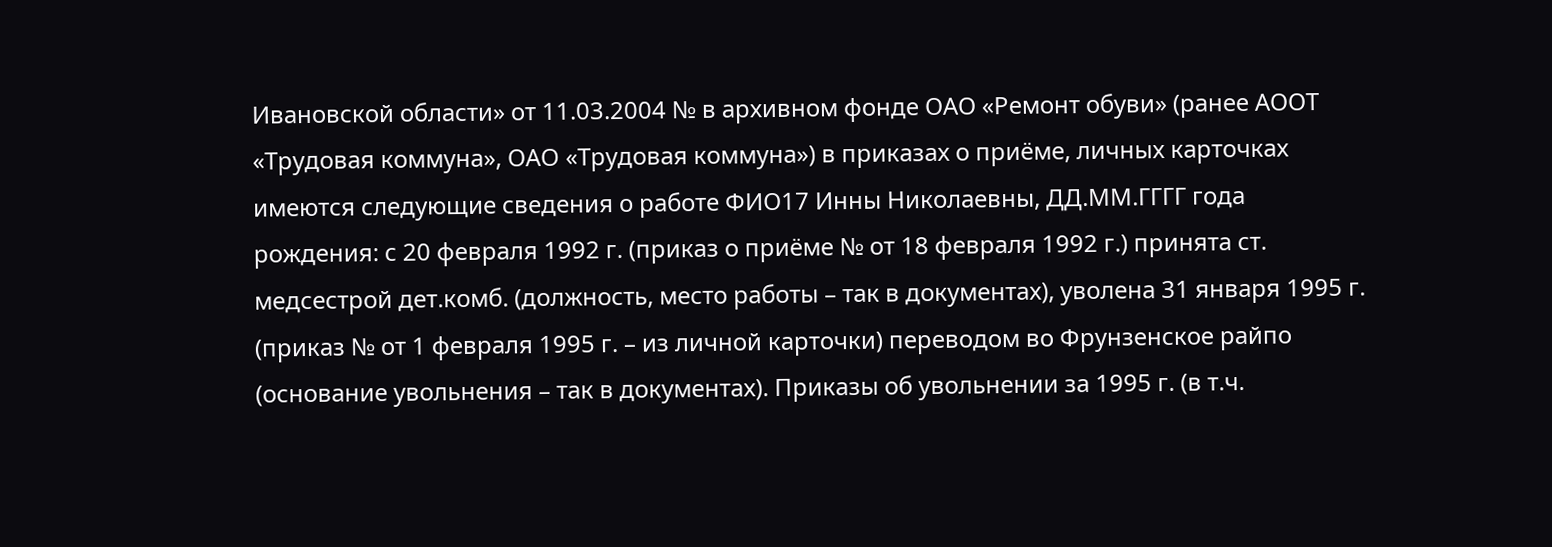Ивановской области» от 11.03.2004 № в архивном фонде ОАО «Ремонт обуви» (ранее АООТ «Трудовая коммуна», ОAO «Трудовая коммуна») в приказах о приёме, личных карточках имеются следующие сведения о работе ФИО17 Инны Николаевны, ДД.ММ.ГГГГ года рождения: с 20 февраля 1992 г. (приказ о приёме № от 18 февраля 1992 г.) принята ст. медсестрой дет.комб. (должность, место работы – так в документах), уволена 31 января 1995 г. (приказ № от 1 февраля 1995 г. – из личной карточки) переводом во Фрунзенское райпо (основание увольнения – так в документах). Приказы об увольнении за 1995 г. (в т.ч.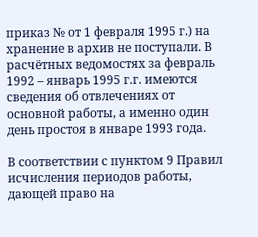приказ № от 1 февраля 1995 г.) на хранение в архив не поступали. В расчётных ведомостях за февраль 1992 – январь 1995 г.г. имеются сведения об отвлечениях от основной работы, а именно один день простоя в январе 1993 года.

В соответствии с пунктом 9 Правил исчисления периодов работы, дающей право на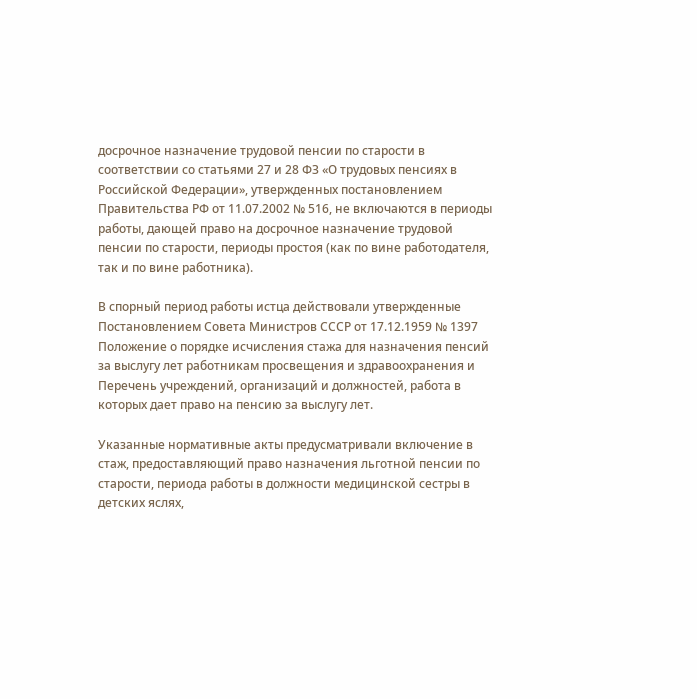досрочное назначение трудовой пенсии по старости в соответствии со статьями 27 и 28 ФЗ «О трудовых пенсиях в Российской Федерации», утвержденных постановлением Правительства РФ от 11.07.2002 № 516, не включаются в периоды работы, дающей право на досрочное назначение трудовой пенсии по старости, периоды простоя (как по вине работодателя, так и по вине работника).

В спорный период работы истца действовали утвержденные Постановлением Совета Министров СССР от 17.12.1959 № 1397 Положение о порядке исчисления стажа для назначения пенсий за выслугу лет работникам просвещения и здравоохранения и Перечень учреждений, организаций и должностей, работа в которых дает право на пенсию за выслугу лет.

Указанные нормативные акты предусматривали включение в стаж, предоставляющий право назначения льготной пенсии по старости, периода работы в должности медицинской сестры в детских яслях,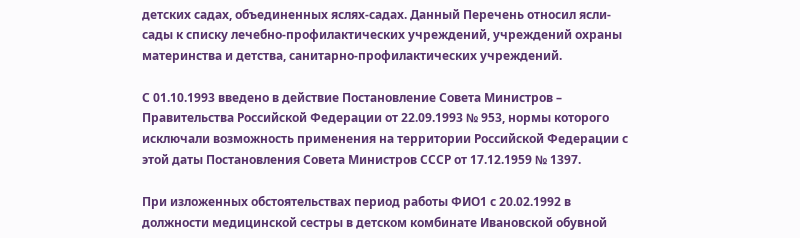детских садах, объединенных яслях-садах. Данный Перечень относил ясли-сады к списку лечебно-профилактических учреждений, учреждений охраны материнства и детства, санитарно-профилактических учреждений.

С 01.10.1993 введено в действие Постановление Совета Министров – Правительства Российской Федерации от 22.09.1993 № 953, нормы которого исключали возможность применения на территории Российской Федерации с этой даты Постановления Совета Министров СССР от 17.12.1959 № 1397.

При изложенных обстоятельствах период работы ФИО1 с 20.02.1992 в должности медицинской сестры в детском комбинате Ивановской обувной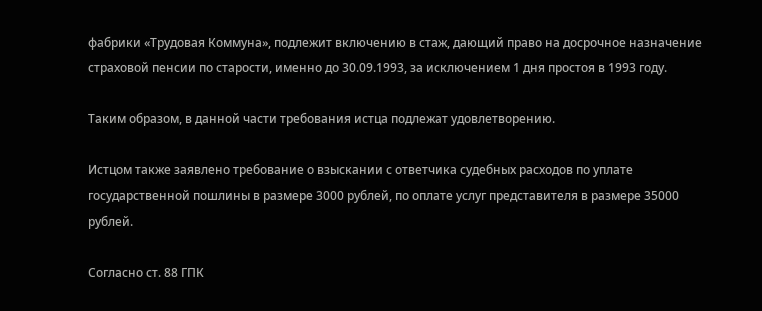фабрики «Трудовая Коммуна», подлежит включению в стаж, дающий право на досрочное назначение страховой пенсии по старости, именно до 30.09.1993, за исключением 1 дня простоя в 1993 году.

Таким образом, в данной части требования истца подлежат удовлетворению.

Истцом также заявлено требование о взыскании с ответчика судебных расходов по уплате государственной пошлины в размере 3000 рублей, по оплате услуг представителя в размере 35000 рублей.

Согласно ст. 88 ГПК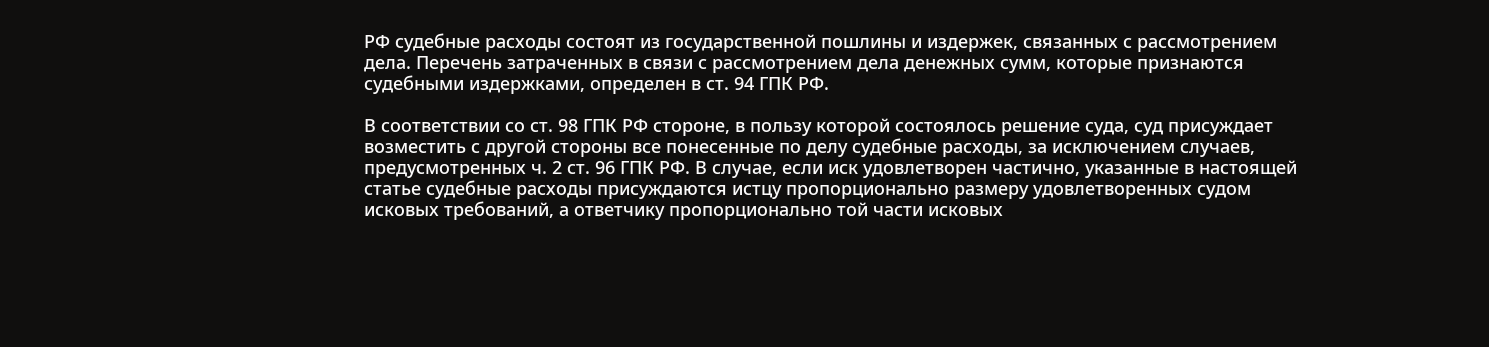РФ судебные расходы состоят из государственной пошлины и издержек, связанных с рассмотрением дела. Перечень затраченных в связи с рассмотрением дела денежных сумм, которые признаются судебными издержками, определен в ст. 94 ГПК РФ.

В соответствии со ст. 98 ГПК РФ стороне, в пользу которой состоялось решение суда, суд присуждает возместить с другой стороны все понесенные по делу судебные расходы, за исключением случаев, предусмотренных ч. 2 ст. 96 ГПК РФ. В случае, если иск удовлетворен частично, указанные в настоящей статье судебные расходы присуждаются истцу пропорционально размеру удовлетворенных судом исковых требований, а ответчику пропорционально той части исковых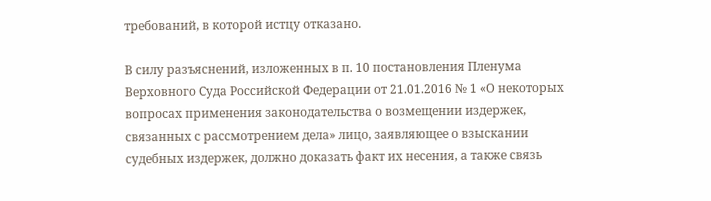требований, в которой истцу отказано.

В силу разъяснений, изложенных в п. 10 постановления Пленума Верховного Суда Российской Федерации от 21.01.2016 № 1 «О некоторых вопросах применения законодательства о возмещении издержек, связанных с рассмотрением дела» лицо, заявляющее о взыскании судебных издержек, должно доказать факт их несения, а также связь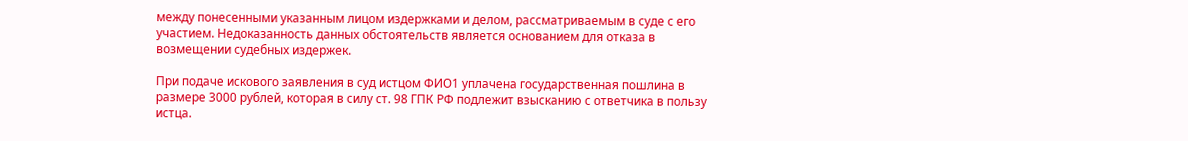между понесенными указанным лицом издержками и делом, рассматриваемым в суде с его участием. Недоказанность данных обстоятельств является основанием для отказа в возмещении судебных издержек.

При подаче искового заявления в суд истцом ФИО1 уплачена государственная пошлина в размере 3000 рублей, которая в силу ст. 98 ГПК РФ подлежит взысканию с ответчика в пользу истца.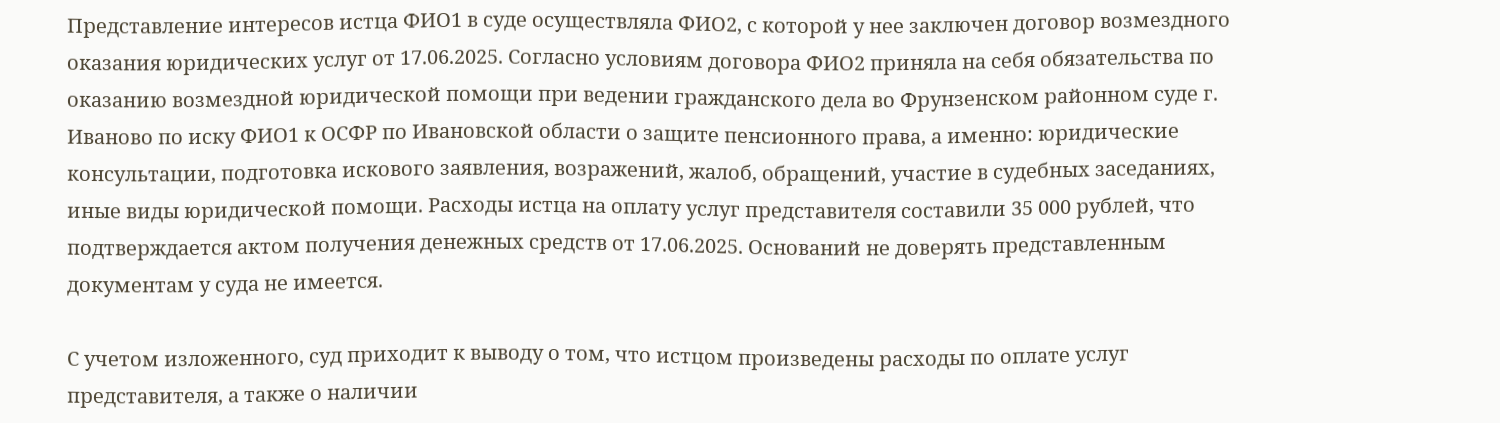Представление интересов истца ФИО1 в суде осуществляла ФИО2, с которой у нее заключен договор возмездного оказания юридических услуг от 17.06.2025. Согласно условиям договора ФИО2 приняла на себя обязательства по оказанию возмездной юридической помощи при ведении гражданского дела во Фрунзенском районном суде г. Иваново по иску ФИО1 к ОСФР по Ивановской области о защите пенсионного права, а именно: юридические консультации, подготовка искового заявления, возражений, жалоб, обращений, участие в судебных заседаниях, иные виды юридической помощи. Расходы истца на оплату услуг представителя составили 35 000 рублей, что подтверждается актом получения денежных средств от 17.06.2025. Оснований не доверять представленным документам у суда не имеется.

С учетом изложенного, суд приходит к выводу о том, что истцом произведены расходы по оплате услуг представителя, а также о наличии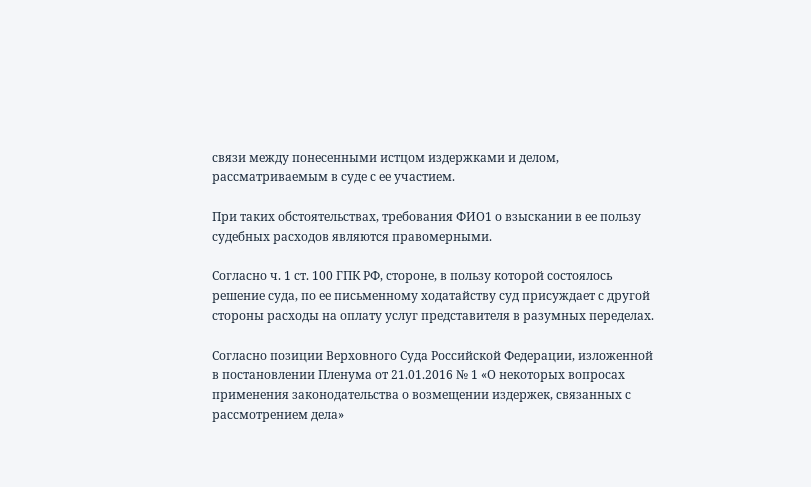связи между понесенными истцом издержками и делом, рассматриваемым в суде с ее участием.

При таких обстоятельствах, требования ФИО1 о взыскании в ее пользу судебных расходов являются правомерными.

Согласно ч. 1 ст. 100 ГПК РФ, стороне, в пользу которой состоялось решение суда, по ее письменному ходатайству суд присуждает с другой стороны расходы на оплату услуг представителя в разумных переделах.

Согласно позиции Верховного Суда Российской Федерации, изложенной в постановлении Пленума от 21.01.2016 № 1 «О некоторых вопросах применения законодательства о возмещении издержек, связанных с рассмотрением дела»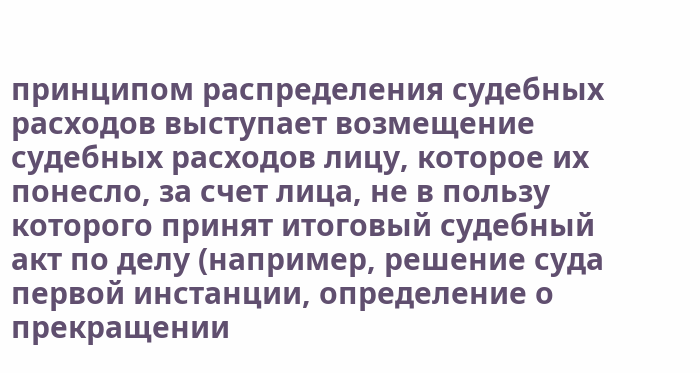принципом распределения судебных расходов выступает возмещение судебных расходов лицу, которое их понесло, за счет лица, не в пользу которого принят итоговый судебный акт по делу (например, решение суда первой инстанции, определение о прекращении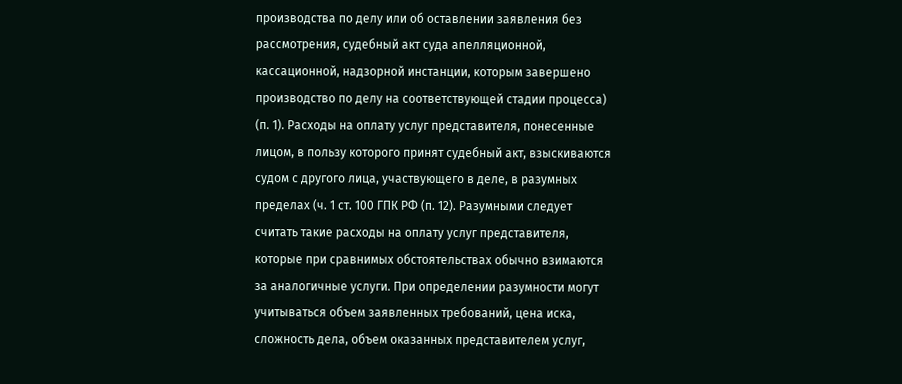производства по делу или об оставлении заявления без рассмотрения, судебный акт суда апелляционной, кассационной, надзорной инстанции, которым завершено производство по делу на соответствующей стадии процесса) (п. 1). Расходы на оплату услуг представителя, понесенные лицом, в пользу которого принят судебный акт, взыскиваются судом с другого лица, участвующего в деле, в разумных пределах (ч. 1 ст. 100 ГПК РФ (п. 12). Разумными следует считать такие расходы на оплату услуг представителя, которые при сравнимых обстоятельствах обычно взимаются за аналогичные услуги. При определении разумности могут учитываться объем заявленных требований, цена иска, сложность дела, объем оказанных представителем услуг,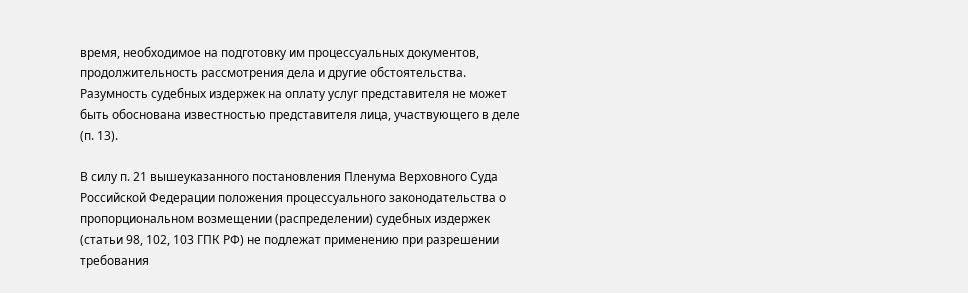время, необходимое на подготовку им процессуальных документов, продолжительность рассмотрения дела и другие обстоятельства. Разумность судебных издержек на оплату услуг представителя не может быть обоснована известностью представителя лица, участвующего в деле (п. 13).

В силу п. 21 вышеуказанного постановления Пленума Верховного Суда Российской Федерации положения процессуального законодательства о пропорциональном возмещении (распределении) судебных издержек (статьи 98, 102, 103 ГПК РФ) не подлежат применению при разрешении требования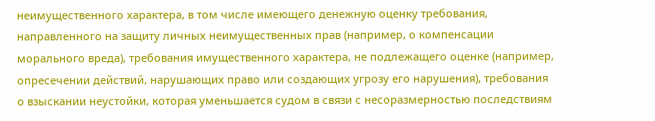неимущественного характера, в том числе имеющего денежную оценку требования, направленного на защиту личных неимущественных прав (например, о компенсации морального вреда), требования имущественного характера, не подлежащего оценке (например, опресечении действий, нарушающих право или создающих угрозу его нарушения), требования о взыскании неустойки, которая уменьшается судом в связи с несоразмерностью последствиям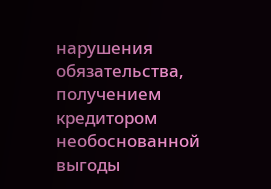нарушения обязательства, получением кредитором необоснованной выгоды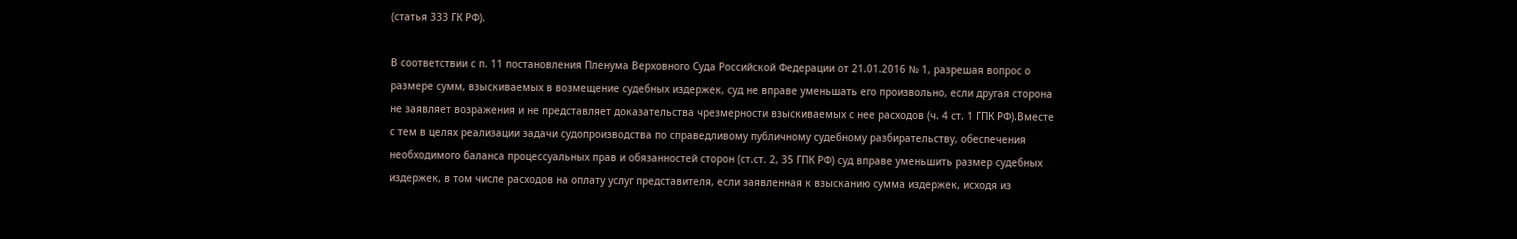(статья 333 ГК РФ).

В соответствии с п. 11 постановления Пленума Верховного Суда Российской Федерации от 21.01.2016 № 1, разрешая вопрос о размере сумм, взыскиваемых в возмещение судебных издержек, суд не вправе уменьшать его произвольно, если другая сторона не заявляет возражения и не представляет доказательства чрезмерности взыскиваемых с нее расходов (ч. 4 ст. 1 ГПК РФ).Вместе с тем в целях реализации задачи судопроизводства по справедливому публичному судебному разбирательству, обеспечения необходимого баланса процессуальных прав и обязанностей сторон (ст.ст. 2, 35 ГПК РФ) суд вправе уменьшить размер судебных издержек, в том числе расходов на оплату услуг представителя, если заявленная к взысканию сумма издержек, исходя из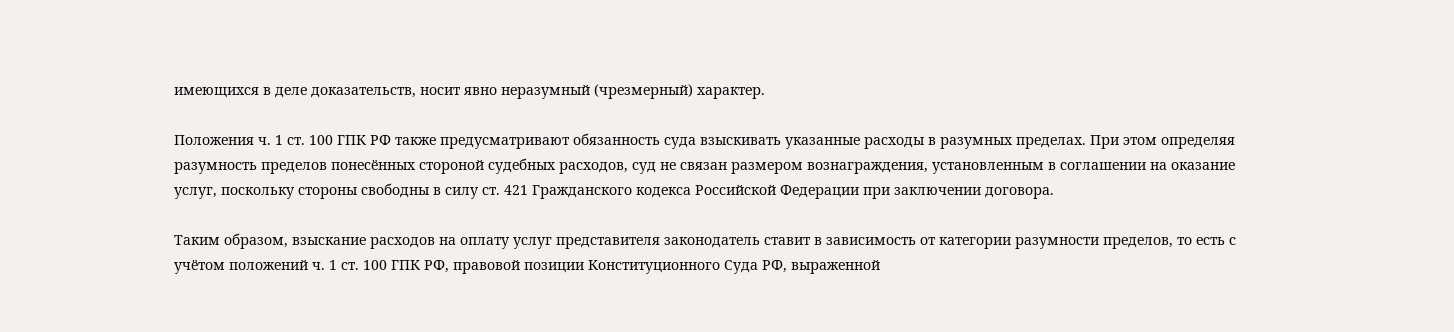имеющихся в деле доказательств, носит явно неразумный (чрезмерный) характер.

Положения ч. 1 ст. 100 ГПК РФ также предусматривают обязанность суда взыскивать указанные расходы в разумных пределах. При этом определяя разумность пределов понесённых стороной судебных расходов, суд не связан размером вознаграждения, установленным в соглашении на оказание услуг, поскольку стороны свободны в силу ст. 421 Гражданского кодекса Российской Федерации при заключении договора.

Таким образом, взыскание расходов на оплату услуг представителя законодатель ставит в зависимость от категории разумности пределов, то есть с учётом положений ч. 1 ст. 100 ГПК РФ, правовой позиции Конституционного Суда РФ, выраженной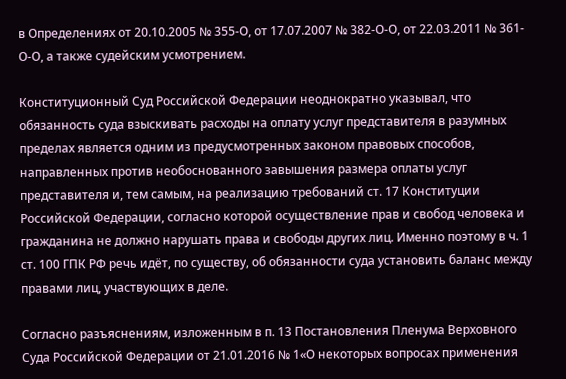в Определениях от 20.10.2005 № 355-О, от 17.07.2007 № 382-О-О, от 22.03.2011 № 361-О-О, а также судейским усмотрением.

Конституционный Суд Российской Федерации неоднократно указывал, что обязанность суда взыскивать расходы на оплату услуг представителя в разумных пределах является одним из предусмотренных законом правовых способов, направленных против необоснованного завышения размера оплаты услуг представителя и, тем самым, на реализацию требований ст. 17 Конституции Российской Федерации, согласно которой осуществление прав и свобод человека и гражданина не должно нарушать права и свободы других лиц. Именно поэтому в ч. 1 ст. 100 ГПК РФ речь идёт, по существу, об обязанности суда установить баланс между правами лиц, участвующих в деле.

Согласно разъяснениям, изложенным в п. 13 Постановления Пленума Верховного Суда Российской Федерации от 21.01.2016 № 1«О некоторых вопросах применения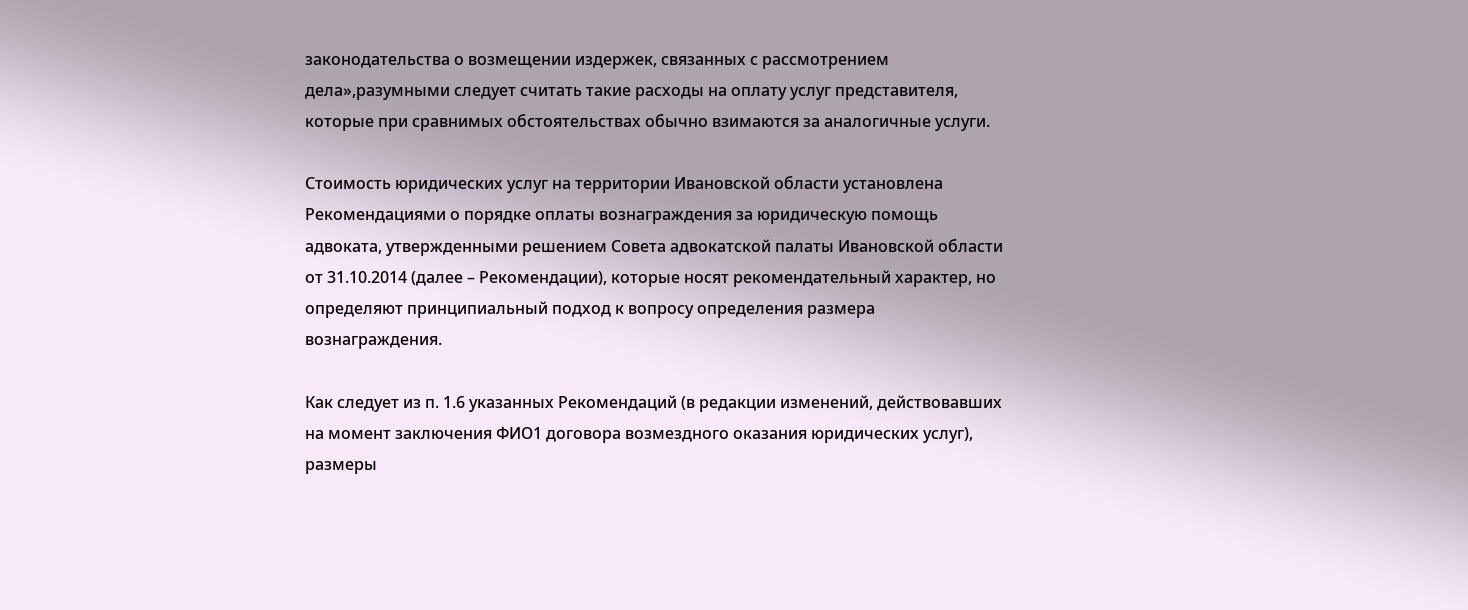законодательства о возмещении издержек, связанных с рассмотрением дела»,разумными следует считать такие расходы на оплату услуг представителя, которые при сравнимых обстоятельствах обычно взимаются за аналогичные услуги.

Стоимость юридических услуг на территории Ивановской области установлена Рекомендациями о порядке оплаты вознаграждения за юридическую помощь адвоката, утвержденными решением Совета адвокатской палаты Ивановской области от 31.10.2014 (далее – Рекомендации), которые носят рекомендательный характер, но определяют принципиальный подход к вопросу определения размера вознаграждения.

Как следует из п. 1.6 указанных Рекомендаций (в редакции изменений, действовавших на момент заключения ФИО1 договора возмездного оказания юридических услуг), размеры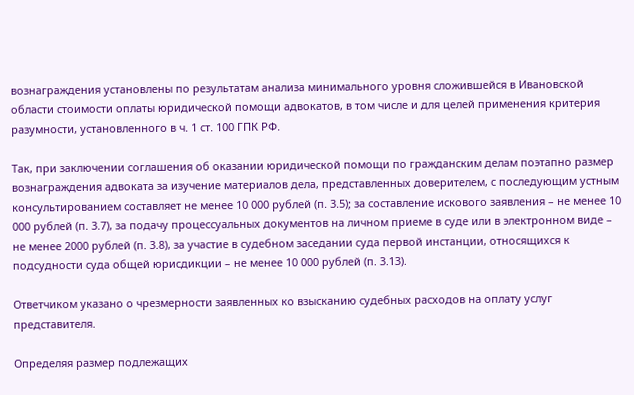вознаграждения установлены по результатам анализа минимального уровня сложившейся в Ивановской области стоимости оплаты юридической помощи адвокатов, в том числе и для целей применения критерия разумности, установленного в ч. 1 ст. 100 ГПК РФ.

Так, при заключении соглашения об оказании юридической помощи по гражданским делам поэтапно размер вознаграждения адвоката за изучение материалов дела, представленных доверителем, с последующим устным консультированием составляет не менее 10 000 рублей (п. 3.5); за составление искового заявления – не менее 10 000 рублей (п. 3.7), за подачу процессуальных документов на личном приеме в суде или в электронном виде – не менее 2000 рублей (п. 3.8), за участие в судебном заседании суда первой инстанции, относящихся к подсудности суда общей юрисдикции – не менее 10 000 рублей (п. 3.13).

Ответчиком указано о чрезмерности заявленных ко взысканию судебных расходов на оплату услуг представителя.

Определяя размер подлежащих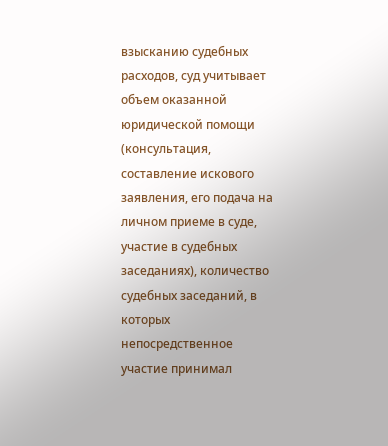взысканию судебных расходов, суд учитывает объем оказанной юридической помощи (консультация, составление искового заявления, его подача на личном приеме в суде, участие в судебных заседаниях), количество судебных заседаний, в которых непосредственное участие принимал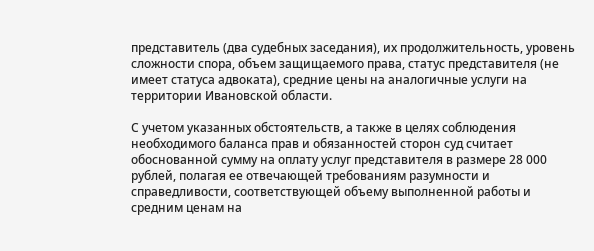представитель (два судебных заседания), их продолжительность, уровень сложности спора, объем защищаемого права, статус представителя (не имеет статуса адвоката), средние цены на аналогичные услуги на территории Ивановской области.

С учетом указанных обстоятельств, а также в целях соблюдения необходимого баланса прав и обязанностей сторон суд считает обоснованной сумму на оплату услуг представителя в размере 28 000 рублей, полагая ее отвечающей требованиям разумности и справедливости, соответствующей объему выполненной работы и средним ценам на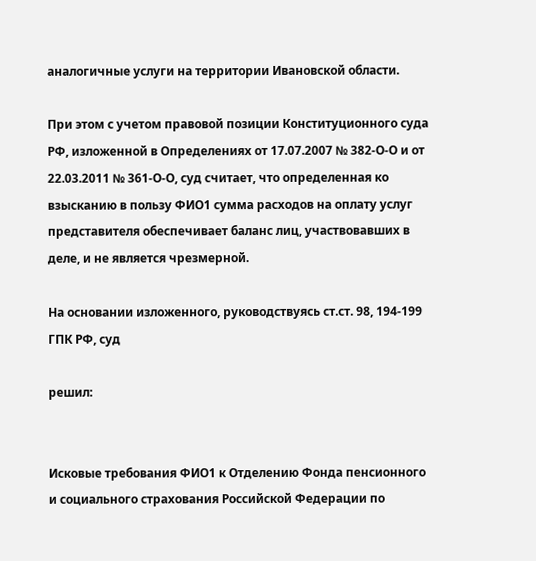аналогичные услуги на территории Ивановской области.

При этом с учетом правовой позиции Конституционного суда РФ, изложенной в Определениях от 17.07.2007 № 382-О-О и от 22.03.2011 № 361-О-О, суд считает, что определенная ко взысканию в пользу ФИО1 сумма расходов на оплату услуг представителя обеспечивает баланс лиц, участвовавших в деле, и не является чрезмерной.

На основании изложенного, руководствуясь ст.ст. 98, 194-199 ГПК РФ, суд

решил:


Исковые требования ФИО1 к Отделению Фонда пенсионного и социального страхования Российской Федерации по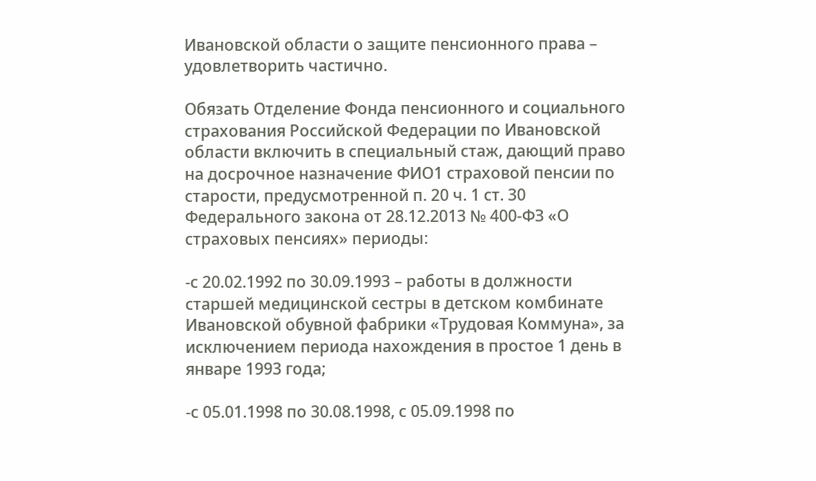Ивановской области о защите пенсионного права – удовлетворить частично.

Обязать Отделение Фонда пенсионного и социального страхования Российской Федерации по Ивановской области включить в специальный стаж, дающий право на досрочное назначение ФИО1 страховой пенсии по старости, предусмотренной п. 20 ч. 1 ст. 30 Федерального закона от 28.12.2013 № 400-ФЗ «О страховых пенсиях» периоды:

-с 20.02.1992 по 30.09.1993 – работы в должности старшей медицинской сестры в детском комбинате Ивановской обувной фабрики «Трудовая Коммуна», за исключением периода нахождения в простое 1 день в январе 1993 года;

-с 05.01.1998 по 30.08.1998, с 05.09.1998 по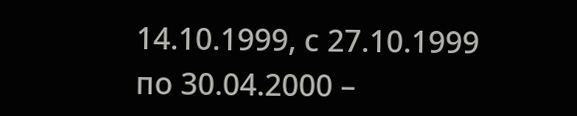14.10.1999, с 27.10.1999 по 30.04.2000 –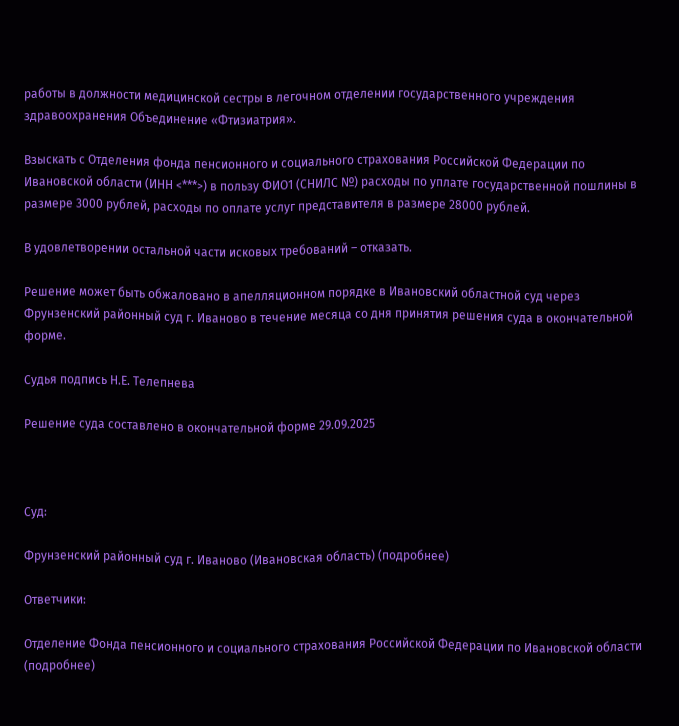работы в должности медицинской сестры в легочном отделении государственного учреждения здравоохранения Объединение «Фтизиатрия».

Взыскать с Отделения фонда пенсионного и социального страхования Российской Федерации по Ивановской области (ИНН <***>) в пользу ФИО1 (СНИЛС №) расходы по уплате государственной пошлины в размере 3000 рублей, расходы по оплате услуг представителя в размере 28000 рублей.

В удовлетворении остальной части исковых требований – отказать.

Решение может быть обжаловано в апелляционном порядке в Ивановский областной суд через Фрунзенский районный суд г. Иваново в течение месяца со дня принятия решения суда в окончательной форме.

Судья подпись Н.Е. Телепнева

Решение суда составлено в окончательной форме 29.09.2025



Суд:

Фрунзенский районный суд г. Иваново (Ивановская область) (подробнее)

Ответчики:

Отделение Фонда пенсионного и социального страхования Российской Федерации по Ивановской области (подробнее)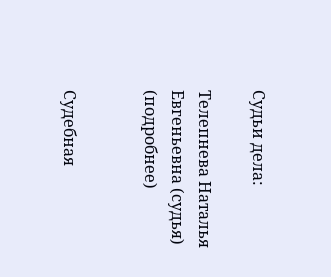Судьи дела:

Телепнева Наталья Евгеньевна (судья) (подробнее)


Судебная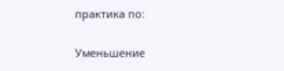практика по:

Уменьшение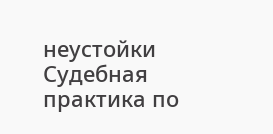неустойки
Судебная практика по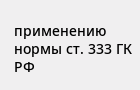применению нормы ст. 333 ГК РФ